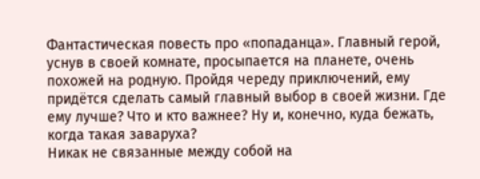Фантастическая повесть про «попаданца». Главный герой, уснув в своей комнате, просыпается на планете, очень похожей на родную. Пройдя череду приключений, ему придётся сделать самый главный выбор в своей жизни. Где ему лучше? Что и кто важнее? Ну и, конечно, куда бежать, когда такая заваруха?
Никак не связанные между собой на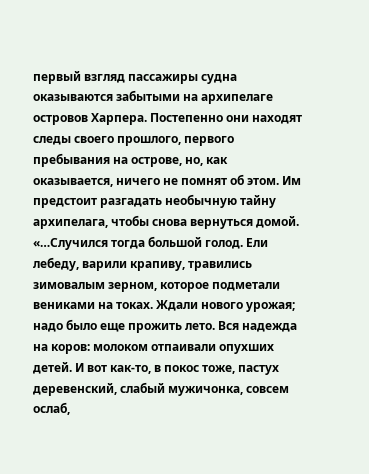первый взгляд пассажиры судна оказываются забытыми на архипелаге островов Харпера. Постепенно они находят следы своего прошлого, первого пребывания на острове, но, как оказывается, ничего не помнят об этом. Им предстоит разгадать необычную тайну архипелага, чтобы снова вернуться домой.
«…Случился тогда большой голод. Ели лебеду, варили крапиву, травились зимовалым зерном, которое подметали вениками на токах. Ждали нового урожая; надо было еще прожить лето. Вся надежда на коров: молоком отпаивали опухших детей. И вот как-то, в покос тоже, пастух деревенский, слабый мужичонка, совсем ослаб,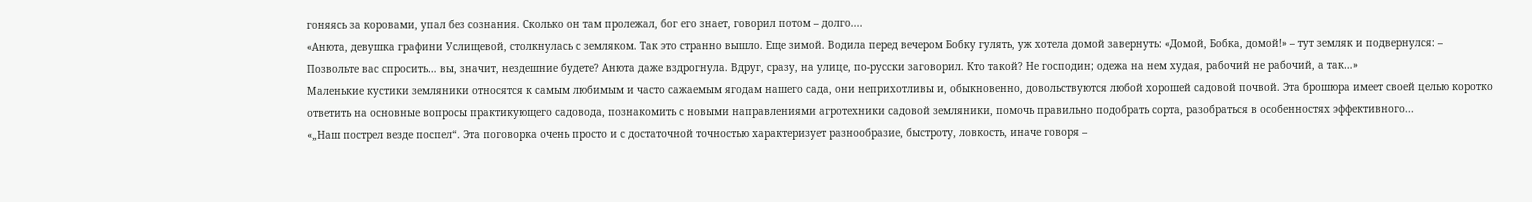гоняясь за коровами, упал без сознания. Сколько он там пролежал, бог его знает, говорил потом – долго....
«Анюта, девушка графини Услищевой, столкнулась с земляком. Так это странно вышло. Еще зимой. Водила перед вечером Бобку гулять, уж хотела домой завернуть: «Домой, Бобка, домой!» – тут земляк и подвернулся: – Позвольте вас спросить… вы, значит, нездешние будете? Анюта даже вздрогнула. Вдруг, сразу, на улице, по-русски заговорил. Кто такой? Не господин; одежа на нем худая, рабочий не рабочий, а так…»
Маленькие кустики земляники относятся к самым любимым и часто сажаемым ягодам нашего сада, они неприхотливы и, обыкновенно, довольствуются любой хорошей садовой почвой. Эта брошюра имеет своей целью коротко ответить на основные вопросы практикующего садовода, познакомить с новыми направлениями агротехники садовой земляники, помочь правильно подобрать сорта, разобраться в особенностях эффективного...
«„Наш пострел везде поспел“. Эта поговорка очень просто и с достаточной точностью характеризует разнообразие, быстроту, ловкость, иначе говоря –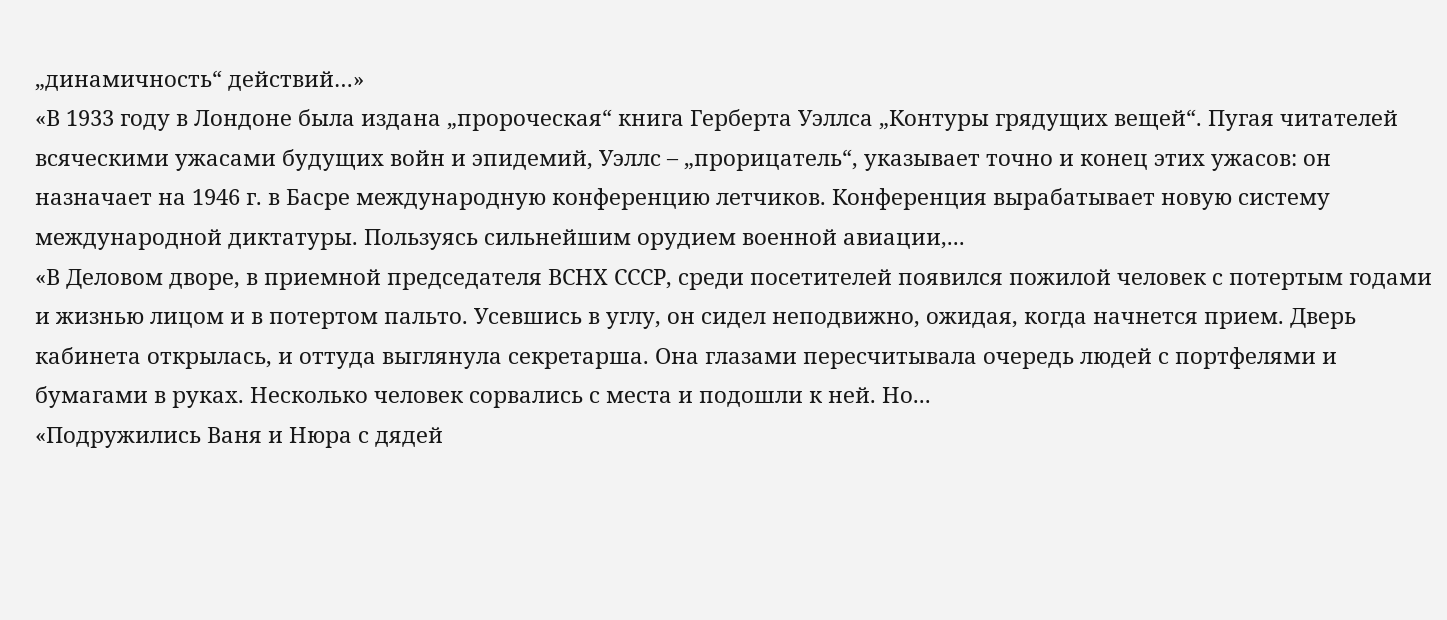„динамичность“ действий…»
«В 1933 году в Лондоне была издана „пророческая“ книга Герберта Уэллса „Контуры грядущих вещей“. Пугая читателей всяческими ужасами будущих войн и эпидемий, Уэллс – „прорицатель“, указывает точно и конец этих ужасов: он назначает на 1946 г. в Басре международную конференцию летчиков. Конференция вырабатывает новую систему международной диктатуры. Пользуясь сильнейшим орудием военной авиации,...
«В Деловом дворе, в приемной председателя ВСНХ СССР, среди посетителей появился пожилой человек с потертым годами и жизнью лицом и в потертом пальто. Усевшись в углу, он сидел неподвижно, ожидая, когда начнется прием. Дверь кабинета открылась, и оттуда выглянула секретарша. Она глазами пересчитывала очередь людей с портфелями и бумагами в руках. Несколько человек сорвались с места и подошли к ней. Но...
«Подружились Ваня и Нюра с дядей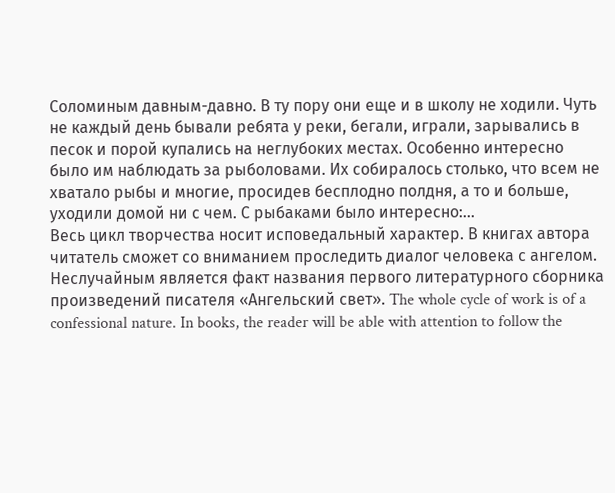Соломиным давным-давно. В ту пору они еще и в школу не ходили. Чуть не каждый день бывали ребята у реки, бегали, играли, зарывались в песок и порой купались на неглубоких местах. Особенно интересно было им наблюдать за рыболовами. Их собиралось столько, что всем не хватало рыбы и многие, просидев бесплодно полдня, а то и больше, уходили домой ни с чем. С рыбаками было интересно:...
Весь цикл творчества носит исповедальный характер. В книгах автора читатель сможет со вниманием проследить диалог человека с ангелом. Неслучайным является факт названия первого литературного сборника произведений писателя «Ангельский свет». The whole cycle of work is of a confessional nature. In books, the reader will be able with attention to follow the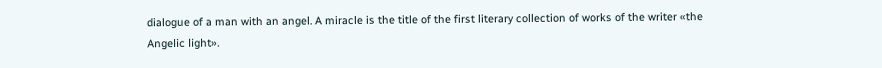dialogue of a man with an angel. A miracle is the title of the first literary collection of works of the writer «the Angelic light».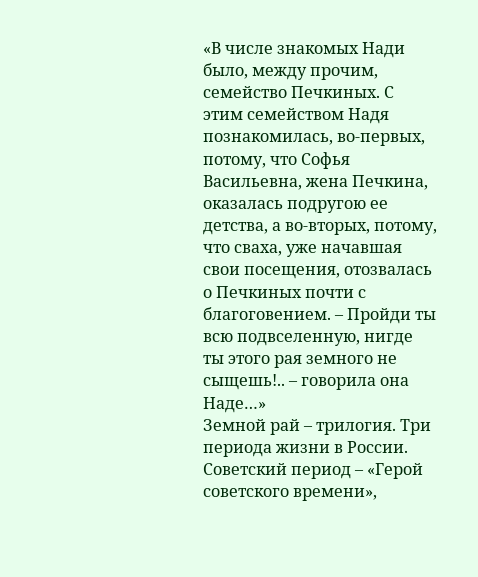«В числе знакомых Нади было, между прочим, семейство Печкиных. С этим семейством Надя познакомилась, во-первых, потому, что Софья Васильевна, жена Печкина, оказалась подругою ее детства, а во-вторых, потому, что сваха, уже начавшая свои посещения, отозвалась о Печкиных почти с благоговением. – Пройди ты всю подвселенную, нигде ты этого рая земного не сыщешь!.. – говорила она Наде…»
Земной рай – трилогия. Три периода жизни в России. Советский период – «Герой советского времени»,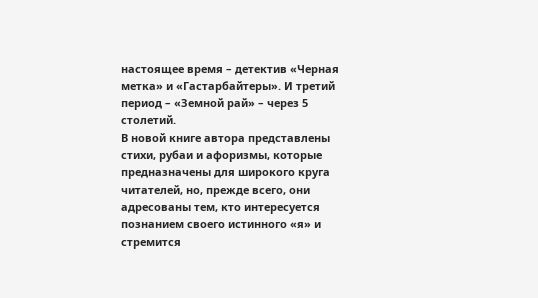настоящее время – детектив «Черная метка» и «Гастарбайтеры». И третий период – «Земной рай» – через 5 столетий.
В новой книге автора представлены стихи, рубаи и афоризмы, которые предназначены для широкого круга читателей, но, прежде всего, они адресованы тем, кто интересуется познанием своего истинного «я» и стремится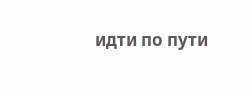идти по пути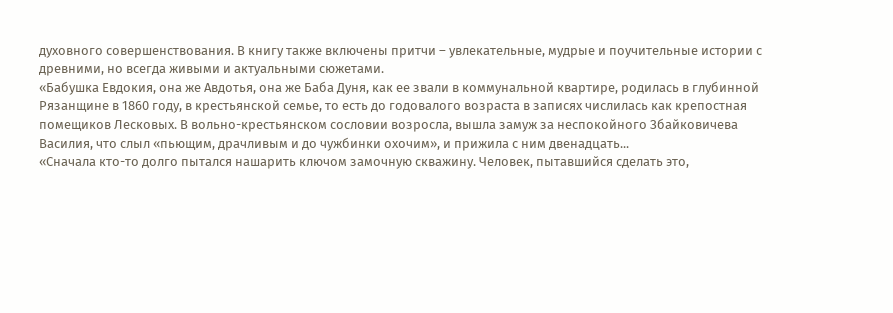духовного совершенствования. В книгу также включены притчи – увлекательные, мудрые и поучительные истории с древними, но всегда живыми и актуальными сюжетами.
«Бабушка Евдокия, она же Авдотья, она же Баба Дуня, как ее звали в коммунальной квартире, родилась в глубинной Рязанщине в 1860 году, в крестьянской семье, то есть до годовалого возраста в записях числилась как крепостная помещиков Лесковых. В вольно-крестьянском сословии возросла, вышла замуж за неспокойного Збайковичева Василия, что слыл «пьющим, драчливым и до чужбинки охочим», и прижила с ним двенадцать...
«Сначала кто-то долго пытался нашарить ключом замочную скважину. Человек, пытавшийся сделать это,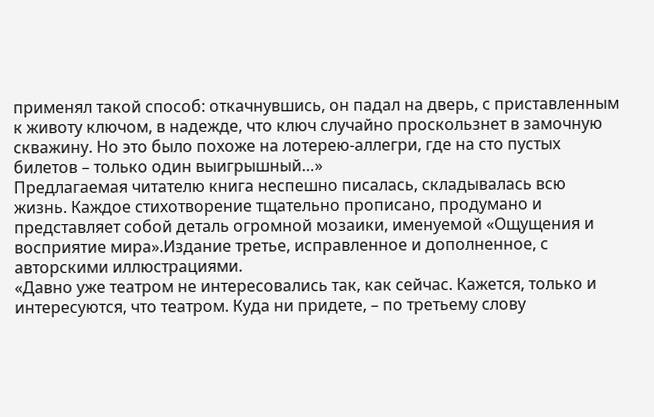применял такой способ: откачнувшись, он падал на дверь, с приставленным к животу ключом, в надежде, что ключ случайно проскользнет в замочную скважину. Но это было похоже на лотерею-аллегри, где на сто пустых билетов – только один выигрышный…»
Предлагаемая читателю книга неспешно писалась, складывалась всю жизнь. Каждое стихотворение тщательно прописано, продумано и представляет собой деталь огромной мозаики, именуемой «Ощущения и восприятие мира».Издание третье, исправленное и дополненное, с авторскими иллюстрациями.
«Давно уже театром не интересовались так, как сейчас. Кажется, только и интересуются, что театром. Куда ни придете, – по третьему слову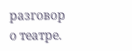разговор о театре.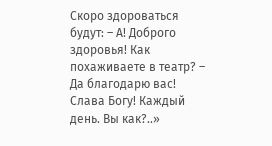Скоро здороваться будут: – А! Доброго здоровья! Как похаживаете в театр? – Да благодарю вас! Слава Богу! Каждый день. Вы как?..»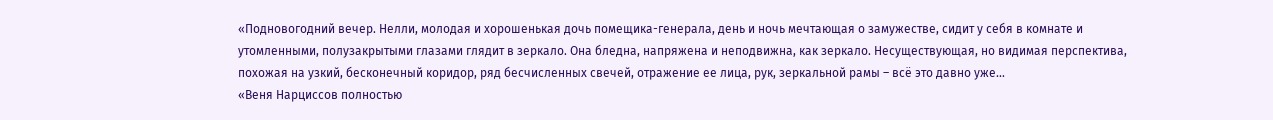«Подновогодний вечер. Нелли, молодая и хорошенькая дочь помещика-генерала, день и ночь мечтающая о замужестве, сидит у себя в комнате и утомленными, полузакрытыми глазами глядит в зеркало. Она бледна, напряжена и неподвижна, как зеркало. Несуществующая, но видимая перспектива, похожая на узкий, бесконечный коридор, ряд бесчисленных свечей, отражение ее лица, рук, зеркальной рамы – всё это давно уже...
«Веня Нарциссов полностью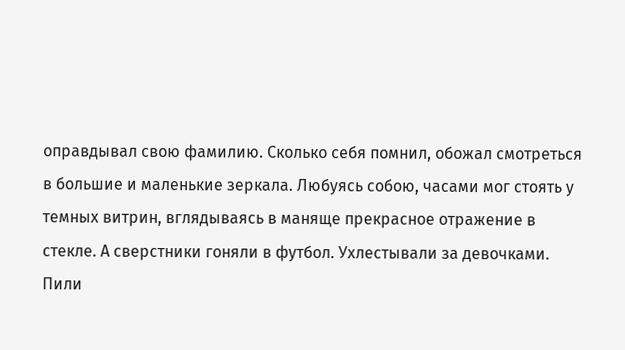оправдывал свою фамилию. Сколько себя помнил, обожал смотреться в большие и маленькие зеркала. Любуясь собою, часами мог стоять у темных витрин, вглядываясь в маняще прекрасное отражение в стекле. А сверстники гоняли в футбол. Ухлестывали за девочками. Пили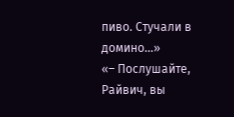пиво. Стучали в домино…»
«– Послушайте, Райвич, вы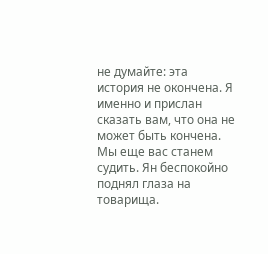не думайте: эта история не окончена. Я именно и прислан сказать вам, что она не может быть кончена. Мы еще вас станем судить. Ян беспокойно поднял глаза на товарища.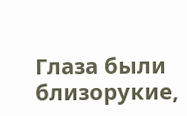Глаза были близорукие,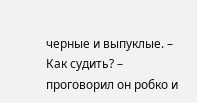черные и выпуклые. – Как судить? – проговорил он робко и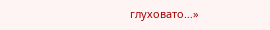глуховато…»